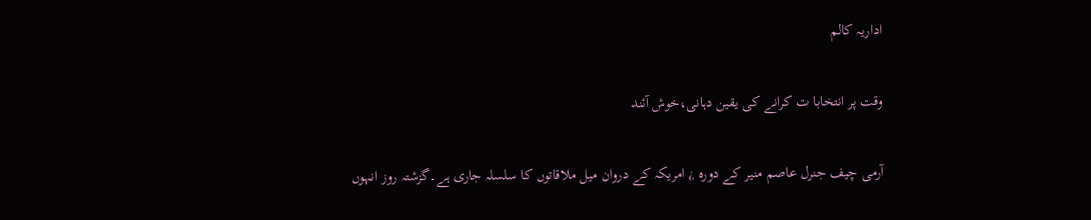اداریہ کالم

وقت پر انتخابا ت کرانے کی یقین دہانی،خوش آئند

آرمی چیف جنرل عاصم منیر کے دورہ ¿ امریکہ کے دروان میل ملاقاتوں کا سلسلہ جاری ہے۔گزشتہ روز انہوں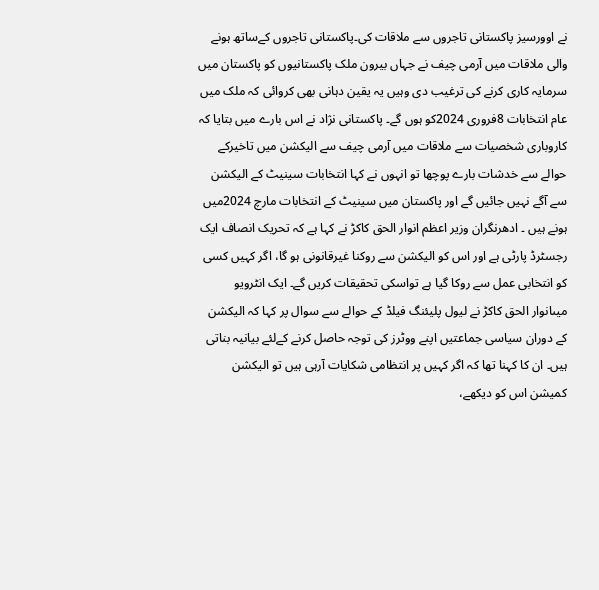نے اوورسیز پاکستانی تاجروں سے ملاقات کی۔پاکستانی تاجروں کےساتھ ہونے والی ملاقات میں آرمی چیف نے جہاں بیرون ملک پاکستانیوں کو پاکستان میں سرمایہ کاری کرنے کی ترغیب دی وہیں یہ یقین دہانی بھی کروائی کہ ملک میں عام انتخابات 8فروری 2024کو ہوں گے۔ پاکستانی نژاد نے اس بارے میں بتایا کہ کاروباری شخصیات سے ملاقات میں آرمی چیف سے الیکشن میں تاخیرکے حوالے سے خدشات بارے پوچھا تو انہوں نے کہا انتخابات سینیٹ کے الیکشن سے آگے نہیں جائیں گے اور پاکستان میں سینیٹ کے انتخابات مارچ 2024میں ہونے ہیں ۔ ادھرنگران وزیر اعظم انوار الحق کاکڑ نے کہا ہے کہ تحریک انصاف ایک رجسٹرڈ پارٹی ہے اور اس کو الیکشن سے روکنا غیرقانونی ہو گا، اگر کہیں کسی کو انتخابی عمل سے روکا گیا ہے تواسکی تحقیقات کریں گے۔ ایک انٹرویو میںانوار الحق کاکڑ نے لیول پلیئنگ فیلڈ کے حوالے سے سوال پر کہا کہ الیکشن کے دوران سیاسی جماعتیں اپنے ووٹرز کی توجہ حاصل کرنے کےلئے بیانیہ بناتی ہیں۔ ان کا کہنا تھا کہ اگر کہیں پر انتظامی شکایات آرہی ہیں تو الیکشن کمیشن اس کو دیکھے،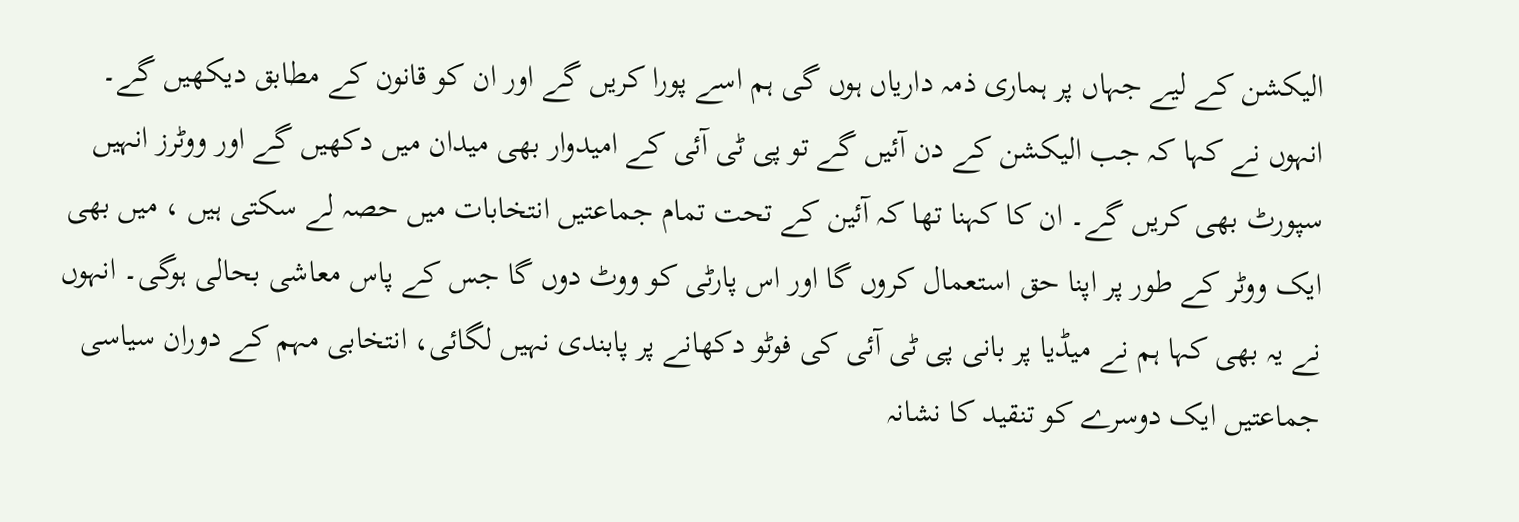الیکشن کے لیے جہاں پر ہماری ذمہ داریاں ہوں گی ہم اسے پورا کریں گے اور ان کو قانون کے مطابق دیکھیں گے۔ انہوں نے کہا کہ جب الیکشن کے دن آئیں گے تو پی ٹی آئی کے امیدوار بھی میدان میں دکھیں گے اور ووٹرز انہیں سپورٹ بھی کریں گے۔ ان کا کہنا تھا کہ آئین کے تحت تمام جماعتیں انتخابات میں حصہ لے سکتی ہیں ، میں بھی ایک ووٹر کے طور پر اپنا حق استعمال کروں گا اور اس پارٹی کو ووٹ دوں گا جس کے پاس معاشی بحالی ہوگی۔ انہوں نے یہ بھی کہا ہم نے میڈیا پر بانی پی ٹی آئی کی فوٹو دکھانے پر پابندی نہیں لگائی، انتخابی مہم کے دوران سیاسی جماعتیں ایک دوسرے کو تنقید کا نشانہ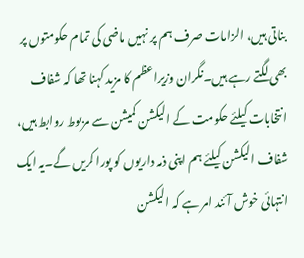بناتی ہیں، الزامات صرف ہم پر نہیں ماضی کی تمام حکومتوں پر بھی لگتے رہے ہیں۔نگران وزیراعظم کا مزید کہنا تھا کہ شفاف انتخابات کیلئے حکومت کے الیکشن کمیشن سے مربوط روابط ہیں، شفاف الیکشن کیلئے ہم اپنی ذمہ داریوں کو پورا کریں گے۔یہ ایک انتہائی خوش آئند امر ہے کہ الیکشن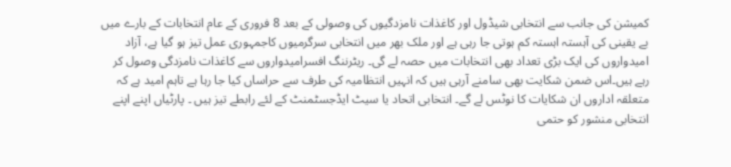کمیشن کی جانب سے انتخابی شیڈول اور کاغذات نامزدگیوں کی وصولی کے بعد 8 فروری کے عام انتخابات کے بارے میں بے یقینی کی آہستہ اہستہ کم ہوتی جا رہی ہے اور ملک بھر میں انتخابی سرگرمیوں کاجمہوری عمل تیز ہو گیا ہے، آزاد امیدواروں کی ایک بڑی تعداد بھی انتخابات میں حصہ لے گی۔ ریٹرننگ افسرامیدواروں سے کاغذات نامزدگی وصول کر رہے ہیں۔اس ضمن شکایت بھی سامنے آرہی ہیں کہ انہیں انتظامیہ کی طرف سے حراساں کیا جا رہا ہے تاہم امید ہے کہ متعلقہ اداروں ان شکایات کا نوٹس لے گے۔ انتخابی اتحاد یا سیٹ ایڈجسٹمنٹ کے لئے رابطے تیز ہیں ۔ پارٹیاں اپنے اپنے انتخابی منشور کو حتمی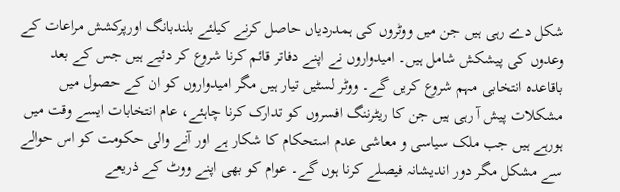شکل دے رہی ہیں جن میں ووٹروں کی ہمدردیاں حاصل کرنے کیلئے بلندبانگ اورپرکشش مراعات کے وعدوں کی پیشکش شامل ہیں۔ امیدواروں نے اپنے دفاتر قائم کرنا شروع کر دئیے ہیں جس کے بعد باقاعدہ انتخابی مہم شروع کریں گے۔ ووٹر لسٹیں تیار ہیں مگر امیدواروں کو ان کے حصول میں مشکلات پیش آ رہی ہیں جن کا ریٹرننگ افسروں کو تدارک کرنا چاہئے، عام انتخابات ایسے وقت میں ہورہے ہیں جب ملک سیاسی و معاشی عدم استحکام کا شکار ہے اور آنے والی حکومت کو اس حوالے سے مشکل مگر دور اندیشانہ فیصلے کرنا ہوں گے۔ عوام کو بھی اپنے ووٹ کے ذریعے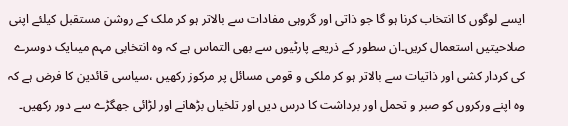ایسے لوگوں کا انتخاب کرنا ہو گا جو ذاتی اور گروہی مفادات سے بالاتر ہو کر ملک کے روشن مستقبل کیلئے اپنی صلاحیتیں استعمال کریں۔ان سطور کے ذریعے پارٹیوں سے بھی التماس ہے کہ وہ انتخابی مہم میںایک دوسرے کی کردار کشی اور ذاتیات سے بالاتر ہو کر ملکی و قومی مسائل پر مرکوز رکھیں ،سیاسی قائدین کا فرض ہے کہ وہ اپنے ورکروں کو صبر و تحمل اور برداشت کا درس دیں اور تلخیاں بڑھانے اور لڑائی جھگڑے سے دور رکھیں۔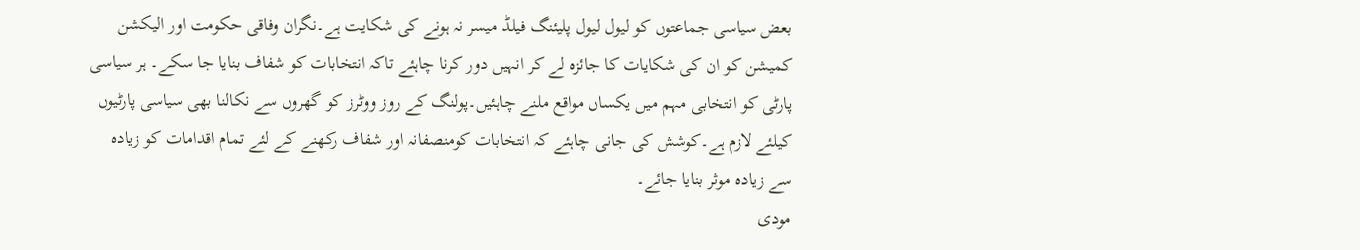بعض سیاسی جماعتوں کو لیول لیول پلیئنگ فیلڈ میسر نہ ہونے کی شکایت ہے۔نگران وفاقی حکومت اور الیکشن کمیشن کو ان کی شکایات کا جائزہ لے کر انہیں دور کرنا چاہئے تاکہ انتخابات کو شفاف بنایا جا سکے۔ ہر سیاسی پارٹی کو انتخابی مہم میں یکساں مواقع ملنے چاہئیں۔پولنگ کے روز ووٹرز کو گھروں سے نکالنا بھی سیاسی پارٹیوں کیلئے لازم ہے۔کوشش کی جانی چاہئے کہ انتخابات کومنصفانہ اور شفاف رکھنے کے لئے تمام اقدامات کو زیادہ سے زیادہ موثر بنایا جائے۔
مودی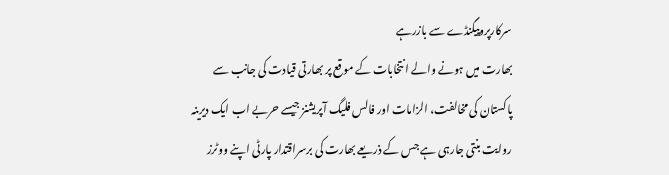سرکارپروپیگنڈے سے بازرہے
بھارت میں ہونے والے انتخابات کے موقع پر بھارتی قیادت کی جانب سے پاکستان کی مخالفت، الزامات اور فالس فلیگ آپریشنز جیسے حربے اب ایک دیرینہ روایت بنتی جارہی ہے جس کے ذریعے بھارت کی برسراقتدار پارٹی اپنے ووٹرز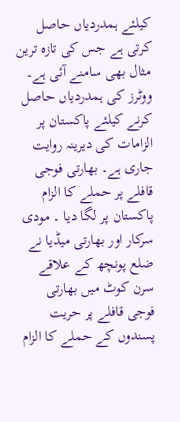کیلئے ہمدردیاں حاصل کرتی ہے جس کی تازہ ترین مثال بھی سامنے آئی ہے۔ ووٹرز کی ہمدردیاں حاصل کرنے کیلئے پاکستان پر الزامات کی دیرینہ روایت جاری ہے۔ بھارتی فوجی قافلے پر حملے کا الزام پاکستان پر لگا دیا ۔ مودی سرکار اور بھارتی میڈیا نے ضلع پونچھ کے علاقے سرن کوٹ میں بھارتی فوجی قافلے پر حریت پسندوں کے حملے کا الزام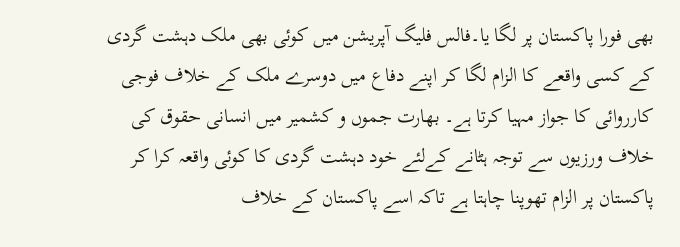بھی فورا پاکستان پر لگا یا۔فالس فلیگ آپریشن میں کوئی بھی ملک دہشت گردی کے کسی واقعے کا الزام لگا کر اپنے دفاع میں دوسرے ملک کے خلاف فوجی کارروائی کا جواز مہیا کرتا ہے۔ بھارت جموں و کشمیر میں انسانی حقوق کی خلاف ورزیوں سے توجہ ہٹانے کےلئے خود دہشت گردی کا کوئی واقعہ کرا کر پاکستان پر الزام تھوپنا چاہتا ہے تاکہ اسے پاکستان کے خلاف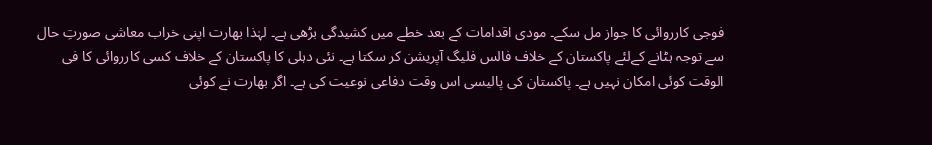فوجی کارروائی کا جواز مل سکے۔ مودی اقدامات کے بعد خطے میں کشیدگی بڑھی ہے۔ لہٰذا بھارت اپنی خراب معاشی صورتِ حال سے توجہ ہٹانے کےلئے پاکستان کے خلاف فالس فلیگ آپریشن کر سکتا ہے۔ نئی دہلی کا پاکستان کے خلاف کسی کارروائی کا فی الوقت کوئی امکان نہیں ہے۔ پاکستان کی پالیسی اس وقت دفاعی نوعیت کی ہے۔ اگر بھارت نے کوئی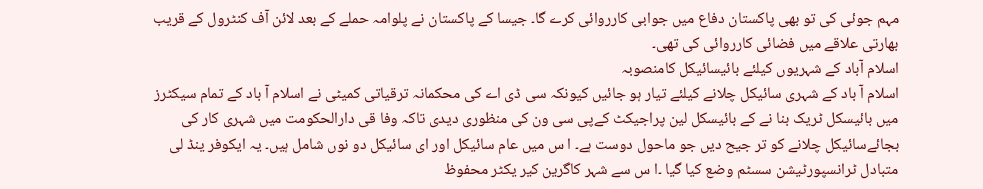مہم جوئی کی تو بھی پاکستان دفاع میں جوابی کارروائی کرے گا۔ جیسا کے پاکستان نے پلوامہ حملے کے بعد لائن آف کنٹرول کے قریب بھارتی علاقے میں فضائی کارروائی کی تھی۔
اسلام آباد کے شہریوں کیلئے بائیسائیکل کامنصوبہ
اسلام آ باد کے شہری سائیکل چلانے کیلئے تیار ہو جائیں کیونکہ سی ڈی اے کی محکمانہ ترقیاتی کمیٹی نے اسلام آ باد کے تمام سیکٹرز میں بائیسکل ٹریک بنا نے کے بائیسکل لین پراجیکٹ کےپی سی ون کی منظوری دیدی تاکہ وفا قی دارالحکومت میں شہری کار کی بجائےسائیکل چلانے کو تر جیح دیں جو ماحول دوست ہے۔ ا س میں عام سائیکل اور ای سائیکل دو نوں شامل ہیں۔ یہ ایکوفر ینڈ لی متبادل ٹرانسپورٹیشن سسٹم وضع کیا گیا ۔ا س سے شہر کاگرین کیر یکٹر محفوظ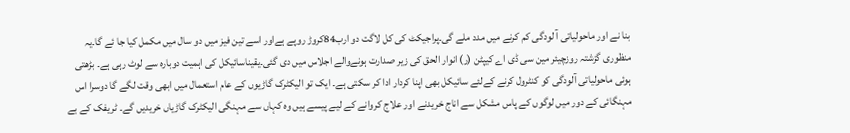بنا نے اور ماحولیاتی آ لودگی کم کرنے میں مدد ملے گی۔پراجیکٹ کی کل لاگت دو ارب84کروڑ روپے ہےاور اسے تین فیز میں دو سال میں مکمل کیا جا ئے گا۔یہ منظوری گزشتہ روزچیئر مین سی ڈی اے کیپٹن (ر) انوار الحق کی زیر صدارت ہونےوالے اجلاس میں دی گئی۔یقیناسائیکل کی اہمیت دوبارہ سے لوٹ رہی ہے۔ بڑھتی ہوئی ماحولیاتی آلودگی کو کنٹرول کرنے کےلئے سائیکل بھی اپنا کردار ادا کر سکتی ہے۔ ایک تو الیکٹرک گاڑیوں کے عام استعمال میں ابھی وقت لگے گا دوسرا اس مہنگائی کے دور میں لوگوں کے پاس مشکل سے اناج خریدنے اور علاج کروانے کے لیے پیسے ہیں وہ کہاں سے مہنگی الیکٹرک گاڑیاں خریدیں گے۔ ٹریفک کے بے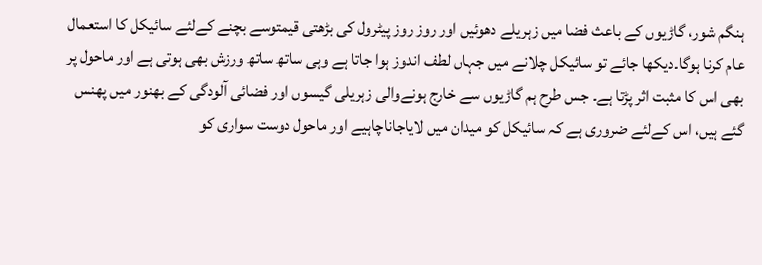ہنگم شور، گاڑیوں کے باعث فضا میں زہریلے دھوئیں اور روز روز پیٹرول کی بڑھتی قیمتوسے بچنے کےلئے سائیکل کا استعمال عام کرنا ہوگا۔دیکھا جائے تو سائیکل چلانے میں جہاں لطف اندوز ہوا جاتا ہے وہی ساتھ ساتھ ورزش بھی ہوتی ہے اور ماحول پر بھی اس کا مثبت اثر پڑتا ہے۔ جس طرح ہم گاڑیوں سے خارج ہونےوالی زہریلی گیسوں اور فضائی آلودگی کے بھنور میں پھنس گئے ہیں، اس کےلئے ضروری ہے کہ سائیکل کو میدان میں لایاجاناچاہیے اور ماحول دوست سواری کو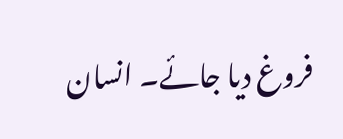فروغ دیا جائے۔ انسان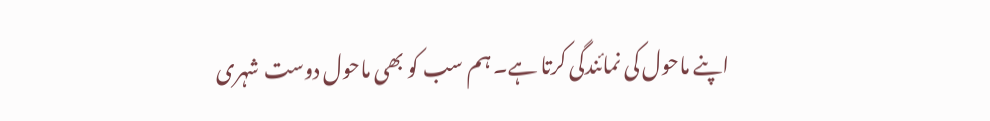اپنے ماحول کی نمائندگی کرتا ہے۔ ہم سب کو بھی ماحول دوست شہری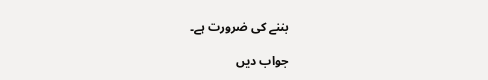بننے کی ضرورت ہے۔

جواب دیں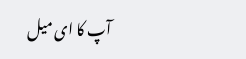آپ کا ای میل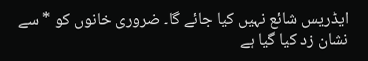ایڈریس شائع نہیں کیا جائے گا۔ ضروری خانوں کو * سے نشان زد کیا گیا ہے